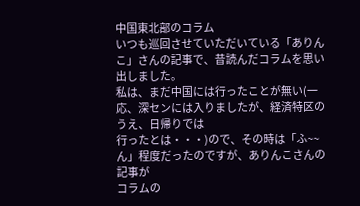中国東北部のコラム
いつも巡回させていただいている「ありんこ」さんの記事で、昔読んだコラムを思い出しました。
私は、まだ中国には行ったことが無い(一応、深センには入りましたが、経済特区のうえ、日帰りでは
行ったとは・・・)ので、その時は「ふ~~ん」程度だったのですが、ありんこさんの記事が
コラムの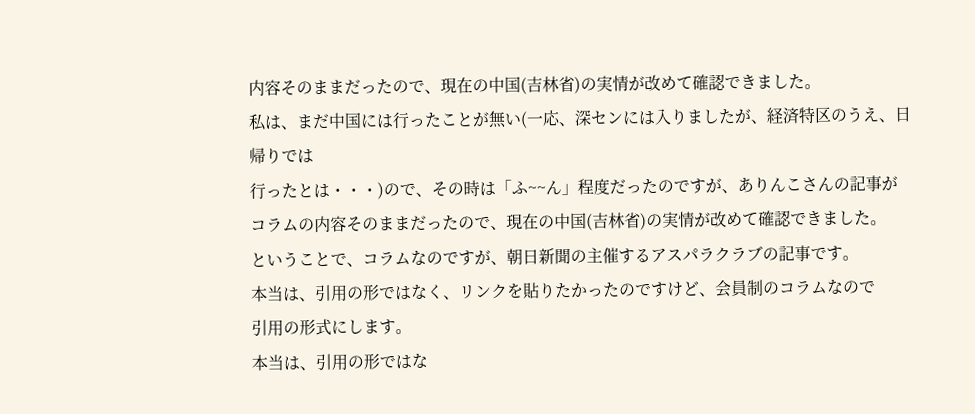内容そのままだったので、現在の中国(吉林省)の実情が改めて確認できました。
私は、まだ中国には行ったことが無い(一応、深センには入りましたが、経済特区のうえ、日帰りでは
行ったとは・・・)ので、その時は「ふ~~ん」程度だったのですが、ありんこさんの記事が
コラムの内容そのままだったので、現在の中国(吉林省)の実情が改めて確認できました。
ということで、コラムなのですが、朝日新聞の主催するアスパラクラブの記事です。
本当は、引用の形ではなく、リンクを貼りたかったのですけど、会員制のコラムなので
引用の形式にします。
本当は、引用の形ではな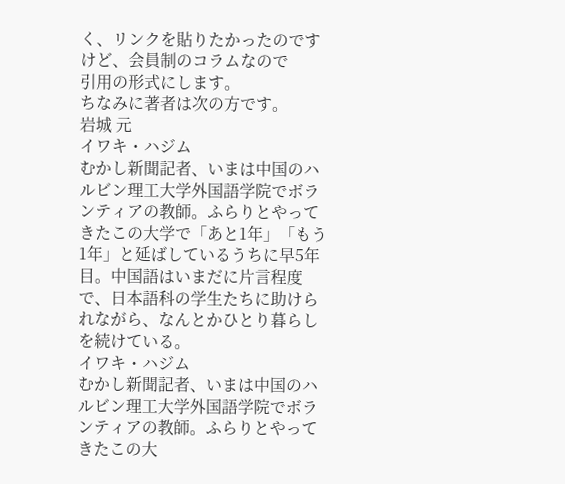く、リンクを貼りたかったのですけど、会員制のコラムなので
引用の形式にします。
ちなみに著者は次の方です。
岩城 元
イワキ・ハジム
むかし新聞記者、いまは中国のハルビン理工大学外国語学院でボランティアの教師。ふらりとやってきたこの大学で「あと1年」「もう1年」と延ばしているうちに早5年目。中国語はいまだに片言程度で、日本語科の学生たちに助けられながら、なんとかひとり暮らしを続けている。
イワキ・ハジム
むかし新聞記者、いまは中国のハルビン理工大学外国語学院でボランティアの教師。ふらりとやってきたこの大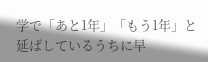学で「あと1年」「もう1年」と延ばしているうちに早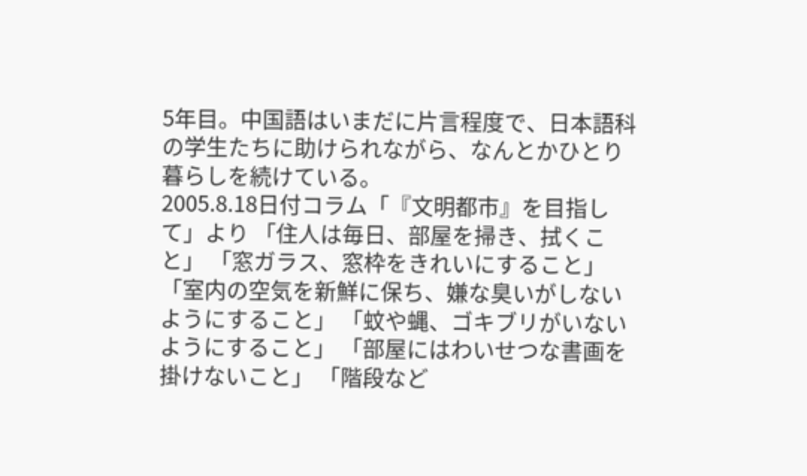5年目。中国語はいまだに片言程度で、日本語科の学生たちに助けられながら、なんとかひとり暮らしを続けている。
2005.8.18日付コラム「『文明都市』を目指して」より 「住人は毎日、部屋を掃き、拭くこと」 「窓ガラス、窓枠をきれいにすること」 「室内の空気を新鮮に保ち、嫌な臭いがしないようにすること」 「蚊や蝿、ゴキブリがいないようにすること」 「部屋にはわいせつな書画を掛けないこと」 「階段など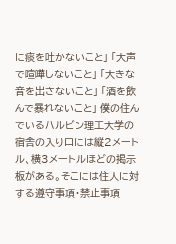に痰を吐かないこと」 「大声で喧嘩しないこと」 「大きな音を出さないこと」 「酒を飲んで暴れないこと」 僕の住んでいるハルビン理工大学の宿舎の入り口には縦2メートル、横3メートルほどの掲示板がある。そこには住人に対する遵守事項・禁止事項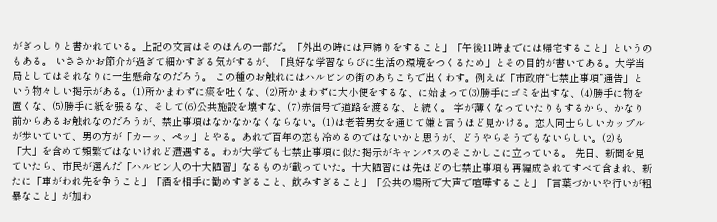がぎっしりと書かれている。上記の文言はそのほんの一部だ。「外出の時には戸締りをすること」「午後11時までには帰宅すること」というのもある。 いささかお節介が過ぎて細かすぎる気がするが、「良好な学習ならびに生活の環境をつくるため」とその目的が書いてある。大学当局としてはそれなりに一生懸命なのだろう。 この種のお触れにはハルビンの街のあちこちで出くわす。例えば「市政府“七禁止事項”通告」という物々しい掲示がある。(1)所かまわずに痰を吐くな、(2)所かまわずに大小便をするな、に始まって(3)勝手にゴミを出すな、(4)勝手に物を置くな、(5)勝手に紙を張るな、そして(6)公共施設を壊すな、(7)赤信号で道路を渡るな、と続く。 字が薄くなっていたりもするから、かなり前からあるお触れなのだろうが、禁止事項はなかなかなくならない。(1)は老若男女を通じて嫌と言うほど見かける。恋人同士らしいカップルが歩いていて、男の方が「カーッ、ペッ」とやる。あれで百年の恋も冷めるのではないかと思うが、どうやらそうでもないらしい。(2)も「大」を含めて頻繁ではないけれど遭遇する。わが大学でも七禁止事項に似た掲示がキャンパスのそこかしこに立っている。 先日、新聞を見ていたら、市民が選んだ「ハルビン人の十大陋習」なるものが載っていた。十大陋習には先ほどの七禁止事項も再編成されてすべて含まれ、新たに「車がわれ先を争うこと」「酒を相手に勧めすぎること、飲みすぎること」「公共の場所で大声で喧嘩すること」「言葉づかいや行いが粗暴なこと」が加わ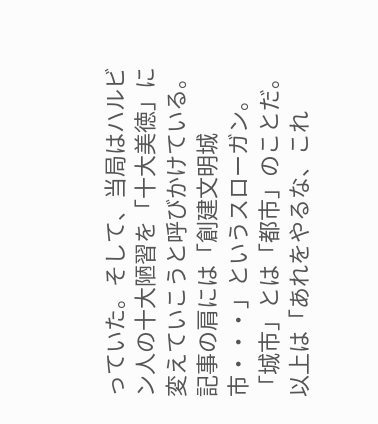っていた。そして、当局はハルビン人の十大陋習を「十大美徳」に変えていこうと呼びかけている。記事の肩には「創建文明城市・・・」というスローガン。「城市」とは「都市」のことだ。 以上は「あれをやるな、これ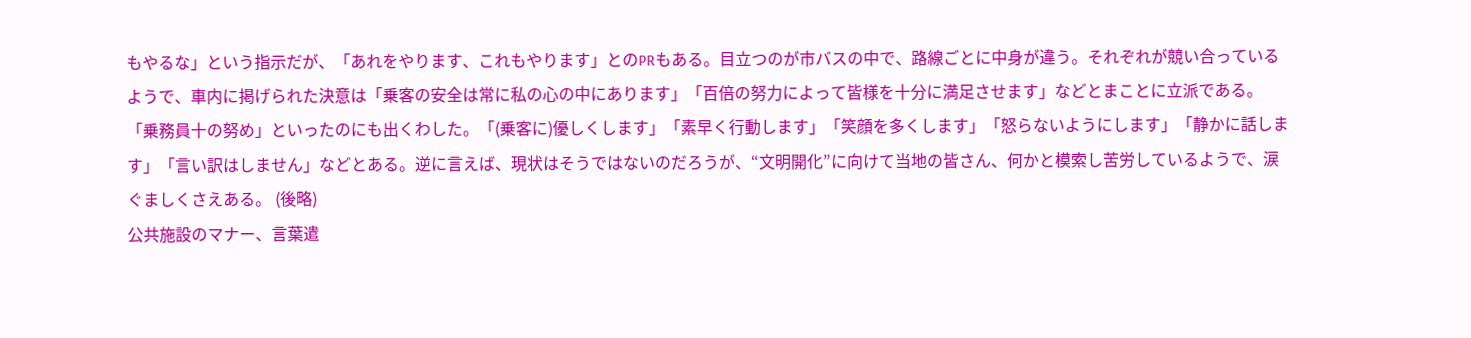もやるな」という指示だが、「あれをやります、これもやります」とのPRもある。目立つのが市バスの中で、路線ごとに中身が違う。それぞれが競い合っているようで、車内に掲げられた決意は「乗客の安全は常に私の心の中にあります」「百倍の努力によって皆様を十分に満足させます」などとまことに立派である。 「乗務員十の努め」といったのにも出くわした。「(乗客に)優しくします」「素早く行動します」「笑顔を多くします」「怒らないようにします」「静かに話します」「言い訳はしません」などとある。逆に言えば、現状はそうではないのだろうが、“文明開化”に向けて当地の皆さん、何かと模索し苦労しているようで、涙ぐましくさえある。 (後略)
公共施設のマナー、言葉遣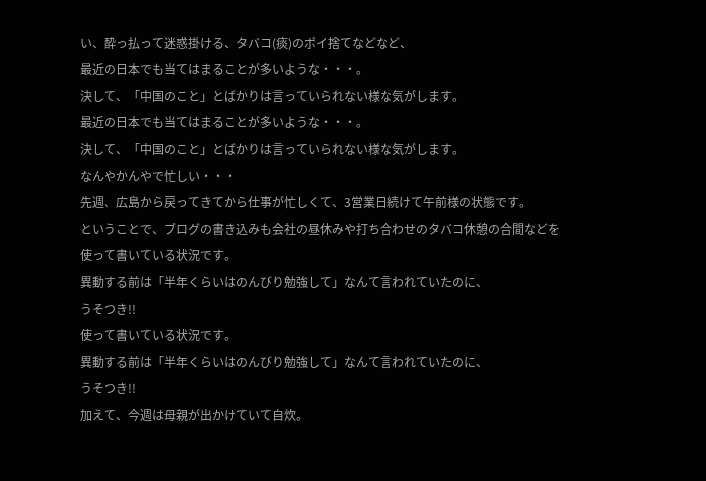い、酔っ払って迷惑掛ける、タバコ(痰)のポイ捨てなどなど、
最近の日本でも当てはまることが多いような・・・。
決して、「中国のこと」とばかりは言っていられない様な気がします。
最近の日本でも当てはまることが多いような・・・。
決して、「中国のこと」とばかりは言っていられない様な気がします。
なんやかんやで忙しい・・・
先週、広島から戻ってきてから仕事が忙しくて、3営業日続けて午前様の状態です。
ということで、ブログの書き込みも会社の昼休みや打ち合わせのタバコ休憩の合間などを
使って書いている状況です。
異動する前は「半年くらいはのんびり勉強して」なんて言われていたのに、
うそつき!!
使って書いている状況です。
異動する前は「半年くらいはのんびり勉強して」なんて言われていたのに、
うそつき!!
加えて、今週は母親が出かけていて自炊。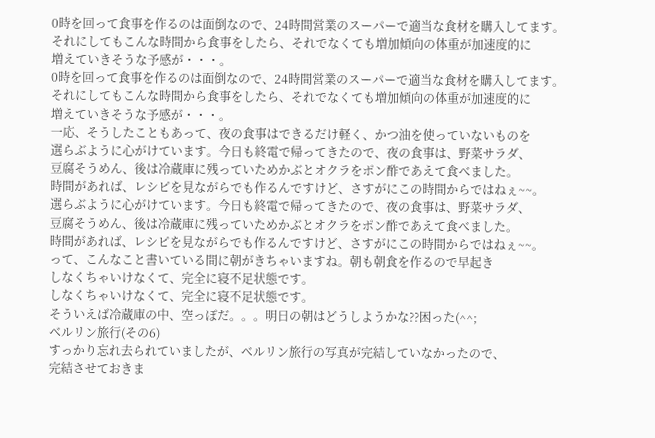0時を回って食事を作るのは面倒なので、24時間営業のスーパーで適当な食材を購入してます。
それにしてもこんな時間から食事をしたら、それでなくても増加傾向の体重が加速度的に
増えていきそうな予感が・・・。
0時を回って食事を作るのは面倒なので、24時間営業のスーパーで適当な食材を購入してます。
それにしてもこんな時間から食事をしたら、それでなくても増加傾向の体重が加速度的に
増えていきそうな予感が・・・。
一応、そうしたこともあって、夜の食事はできるだけ軽く、かつ油を使っていないものを
選らぶように心がけています。今日も終電で帰ってきたので、夜の食事は、野菜サラダ、
豆腐そうめん、後は冷蔵庫に残っていためかぶとオクラをポン酢であえて食べました。
時間があれば、レシピを見ながらでも作るんですけど、さすがにこの時間からではねぇ~~。
選らぶように心がけています。今日も終電で帰ってきたので、夜の食事は、野菜サラダ、
豆腐そうめん、後は冷蔵庫に残っていためかぶとオクラをポン酢であえて食べました。
時間があれば、レシピを見ながらでも作るんですけど、さすがにこの時間からではねぇ~~。
って、こんなこと書いている間に朝がきちゃいますね。朝も朝食を作るので早起き
しなくちゃいけなくて、完全に寝不足状態です。
しなくちゃいけなくて、完全に寝不足状態です。
そういえば冷蔵庫の中、空っぽだ。。。明日の朝はどうしようかな??困った(^^;
ベルリン旅行(その6)
すっかり忘れ去られていましたが、ベルリン旅行の写真が完結していなかったので、
完結させておきま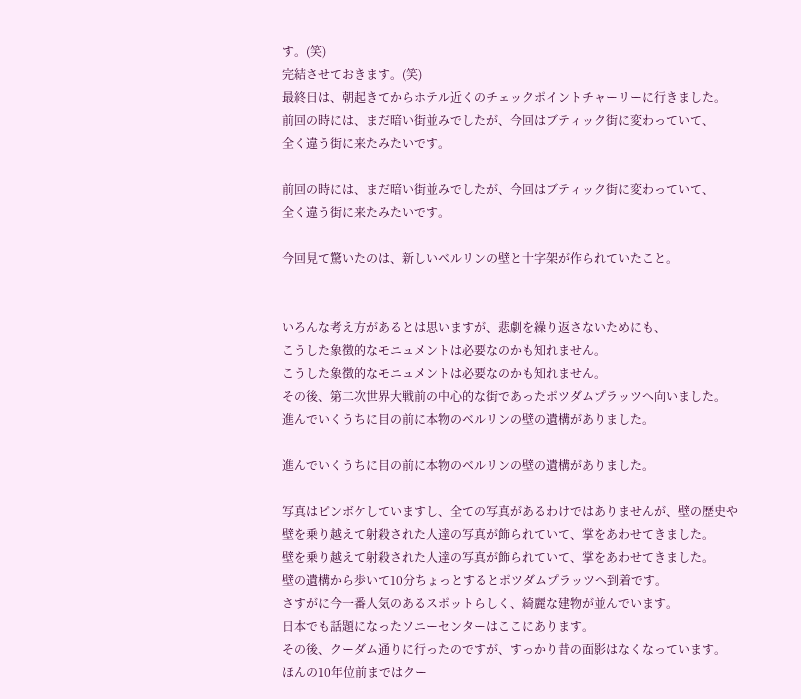す。(笑)
完結させておきます。(笑)
最終日は、朝起きてからホテル近くのチェックポイントチャーリーに行きました。
前回の時には、まだ暗い街並みでしたが、今回はブティック街に変わっていて、
全く違う街に来たみたいです。

前回の時には、まだ暗い街並みでしたが、今回はブティック街に変わっていて、
全く違う街に来たみたいです。

今回見て驚いたのは、新しいベルリンの壁と十字架が作られていたこと。


いろんな考え方があるとは思いますが、悲劇を繰り返さないためにも、
こうした象徴的なモニュメントは必要なのかも知れません。
こうした象徴的なモニュメントは必要なのかも知れません。
その後、第二次世界大戦前の中心的な街であったポツダムプラッツへ向いました。
進んでいくうちに目の前に本物のベルリンの壁の遺構がありました。

進んでいくうちに目の前に本物のベルリンの壁の遺構がありました。

写真はピンボケしていますし、全ての写真があるわけではありませんが、壁の歴史や
壁を乗り越えて射殺された人達の写真が飾られていて、掌をあわせてきました。
壁を乗り越えて射殺された人達の写真が飾られていて、掌をあわせてきました。
壁の遺構から歩いて10分ちょっとするとポツダムプラッツへ到着です。
さすがに今一番人気のあるスポットらしく、綺麗な建物が並んでいます。
日本でも話題になったソニーセンターはここにあります。
その後、クーダム通りに行ったのですが、すっかり昔の面影はなくなっています。
ほんの10年位前まではクー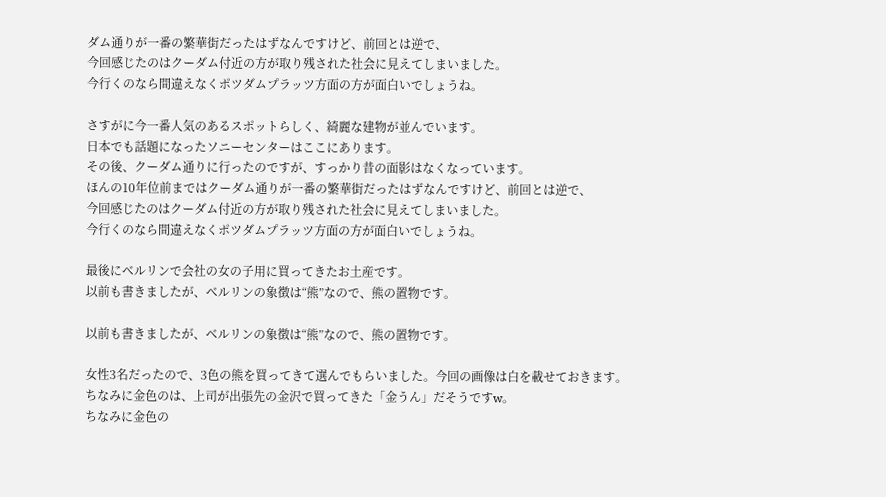ダム通りが一番の繁華街だったはずなんですけど、前回とは逆で、
今回感じたのはクーダム付近の方が取り残された社会に見えてしまいました。
今行くのなら間違えなくポツダムプラッツ方面の方が面白いでしょうね。

さすがに今一番人気のあるスポットらしく、綺麗な建物が並んでいます。
日本でも話題になったソニーセンターはここにあります。
その後、クーダム通りに行ったのですが、すっかり昔の面影はなくなっています。
ほんの10年位前まではクーダム通りが一番の繁華街だったはずなんですけど、前回とは逆で、
今回感じたのはクーダム付近の方が取り残された社会に見えてしまいました。
今行くのなら間違えなくポツダムプラッツ方面の方が面白いでしょうね。

最後にベルリンで会社の女の子用に買ってきたお土産です。
以前も書きましたが、ベルリンの象徴は“熊”なので、熊の置物です。

以前も書きましたが、ベルリンの象徴は“熊”なので、熊の置物です。

女性3名だったので、3色の熊を買ってきて選んでもらいました。今回の画像は白を載せておきます。
ちなみに金色のは、上司が出張先の金沢で買ってきた「金うん」だそうですw。
ちなみに金色の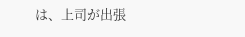は、上司が出張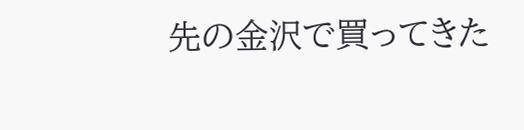先の金沢で買ってきた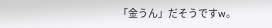「金うん」だそうですw。